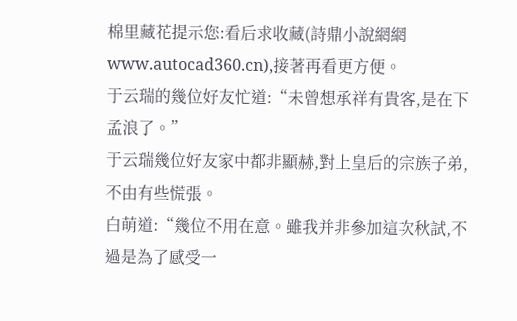棉里藏花提示您:看后求收藏(詩鼎小說網網www.autocad360.cn),接著再看更方便。
于云瑞的幾位好友忙道:“未曾想承祥有貴客,是在下孟浪了。”
于云瑞幾位好友家中都非顯赫,對上皇后的宗族子弟,不由有些慌張。
白萌道:“幾位不用在意。雖我并非參加這次秋試,不過是為了感受一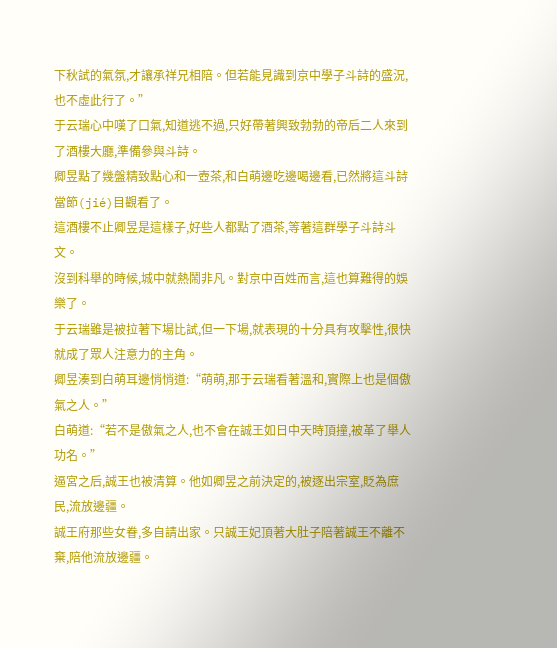下秋試的氣氛,才讓承祥兄相陪。但若能見識到京中學子斗詩的盛況,也不虛此行了。”
于云瑞心中嘆了口氣,知道逃不過,只好帶著興致勃勃的帝后二人來到了酒樓大廳,準備參與斗詩。
卿昱點了幾盤精致點心和一壺茶,和白萌邊吃邊喝邊看,已然將這斗詩當節(jié)目觀看了。
這酒樓不止卿昱是這樣子,好些人都點了酒茶,等著這群學子斗詩斗文。
沒到科舉的時候,城中就熱鬧非凡。對京中百姓而言,這也算難得的娛樂了。
于云瑞雖是被拉著下場比試,但一下場,就表現的十分具有攻擊性,很快就成了眾人注意力的主角。
卿昱湊到白萌耳邊悄悄道:“萌萌,那于云瑞看著溫和,實際上也是個傲氣之人。”
白萌道:“若不是傲氣之人,也不會在誠王如日中天時頂撞,被革了舉人功名。”
逼宮之后,誠王也被清算。他如卿昱之前決定的,被逐出宗室,貶為庶民,流放邊疆。
誠王府那些女眷,多自請出家。只誠王妃頂著大肚子陪著誠王不離不棄,陪他流放邊疆。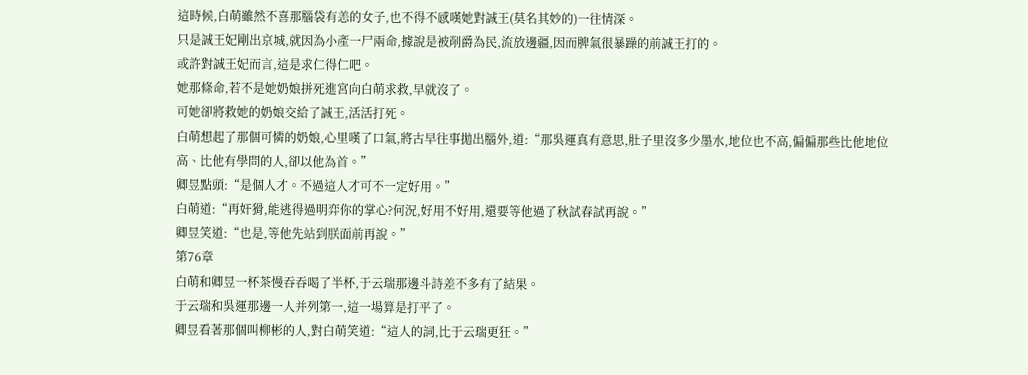這時候,白萌雖然不喜那腦袋有恙的女子,也不得不感嘆她對誠王(莫名其妙的)一往情深。
只是誠王妃剛出京城,就因為小產一尸兩命,據說是被削爵為民,流放邊疆,因而脾氣很暴躁的前誠王打的。
或許對誠王妃而言,這是求仁得仁吧。
她那條命,若不是她奶娘拼死進宮向白萌求救,早就沒了。
可她卻將救她的奶娘交給了誠王,活活打死。
白萌想起了那個可憐的奶娘,心里嘆了口氣,將古早往事拋出腦外,道:“那吳運真有意思,肚子里沒多少墨水,地位也不高,偏偏那些比他地位高、比他有學問的人,卻以他為首。”
卿昱點頭:“是個人才。不過這人才可不一定好用。”
白萌道:“再奸猾,能逃得過明弈你的掌心?何況,好用不好用,還要等他過了秋試春試再說。”
卿昱笑道:“也是,等他先站到朕面前再說。”
第76章
白萌和卿昱一杯茶慢吞吞喝了半杯,于云瑞那邊斗詩差不多有了結果。
于云瑞和吳運那邊一人并列第一,這一場算是打平了。
卿昱看著那個叫柳彬的人,對白萌笑道:“這人的詞,比于云瑞更狂。”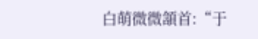白萌微微頷首:“于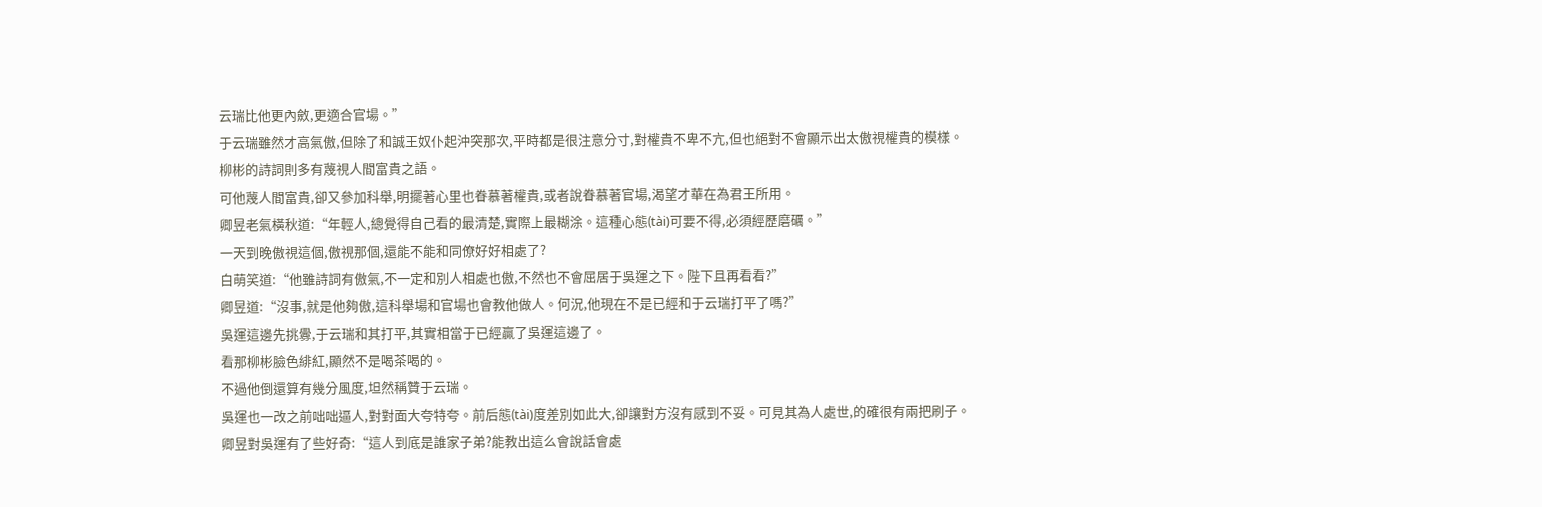云瑞比他更內斂,更適合官場。”
于云瑞雖然才高氣傲,但除了和誠王奴仆起沖突那次,平時都是很注意分寸,對權貴不卑不亢,但也絕對不會顯示出太傲視權貴的模樣。
柳彬的詩詞則多有蔑視人間富貴之語。
可他蔑人間富貴,卻又參加科舉,明擺著心里也眷慕著權貴,或者說眷慕著官場,渴望才華在為君王所用。
卿昱老氣橫秋道:“年輕人,總覺得自己看的最清楚,實際上最糊涂。這種心態(tài)可要不得,必須經歷磨礪。”
一天到晚傲視這個,傲視那個,還能不能和同僚好好相處了?
白萌笑道:“他雖詩詞有傲氣,不一定和別人相處也傲,不然也不會屈居于吳運之下。陛下且再看看?”
卿昱道:“沒事,就是他夠傲,這科舉場和官場也會教他做人。何況,他現在不是已經和于云瑞打平了嗎?”
吳運這邊先挑釁,于云瑞和其打平,其實相當于已經贏了吳運這邊了。
看那柳彬臉色緋紅,顯然不是喝茶喝的。
不過他倒還算有幾分風度,坦然稱贊于云瑞。
吳運也一改之前咄咄逼人,對對面大夸特夸。前后態(tài)度差別如此大,卻讓對方沒有感到不妥。可見其為人處世,的確很有兩把刷子。
卿昱對吳運有了些好奇:“這人到底是誰家子弟?能教出這么會說話會處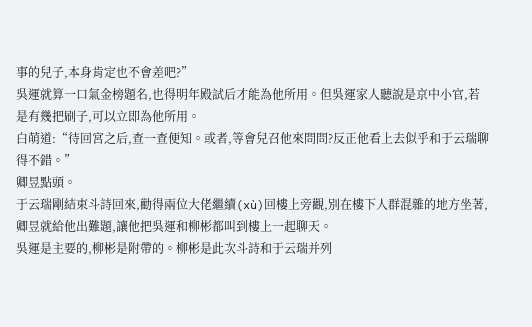事的兒子,本身肯定也不會差吧?”
吳運就算一口氣金榜題名,也得明年殿試后才能為他所用。但吳運家人聽說是京中小官,若是有幾把刷子,可以立即為他所用。
白萌道:“待回宮之后,查一查便知。或者,等會兒召他來問問?反正他看上去似乎和于云瑞聊得不錯。”
卿昱點頭。
于云瑞剛結束斗詩回來,勸得兩位大佬繼續(xù)回樓上旁觀,別在樓下人群混雜的地方坐著,卿昱就給他出難題,讓他把吳運和柳彬都叫到樓上一起聊天。
吳運是主要的,柳彬是附帶的。柳彬是此次斗詩和于云瑞并列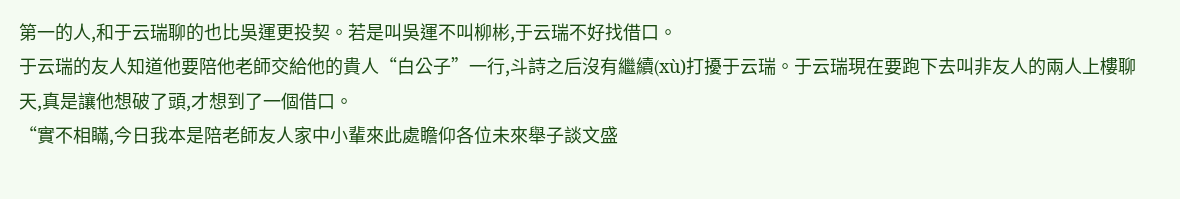第一的人,和于云瑞聊的也比吳運更投契。若是叫吳運不叫柳彬,于云瑞不好找借口。
于云瑞的友人知道他要陪他老師交給他的貴人“白公子”一行,斗詩之后沒有繼續(xù)打擾于云瑞。于云瑞現在要跑下去叫非友人的兩人上樓聊天,真是讓他想破了頭,才想到了一個借口。
“實不相瞞,今日我本是陪老師友人家中小輩來此處瞻仰各位未來舉子談文盛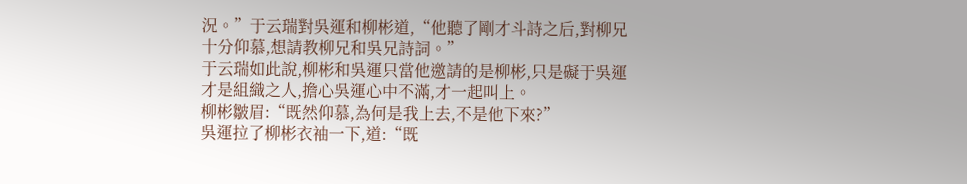況。”于云瑞對吳運和柳彬道,“他聽了剛才斗詩之后,對柳兄十分仰慕,想請教柳兄和吳兄詩詞。”
于云瑞如此說,柳彬和吳運只當他邀請的是柳彬,只是礙于吳運才是組織之人,擔心吳運心中不滿,才一起叫上。
柳彬皺眉:“既然仰慕,為何是我上去,不是他下來?”
吳運拉了柳彬衣袖一下,道:“既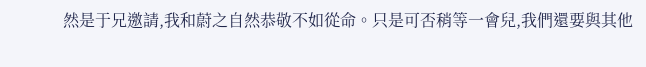然是于兄邀請,我和蔚之自然恭敬不如從命。只是可否稍等一會兒,我們還要與其他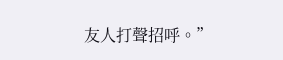友人打聲招呼。”